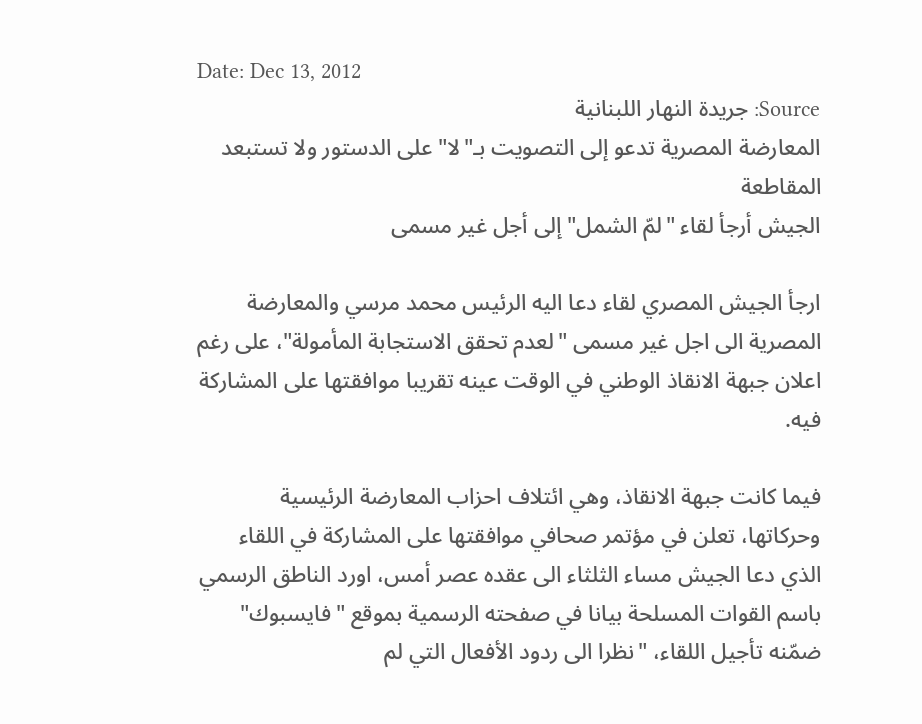Date: Dec 13, 2012
Source: جريدة النهار اللبنانية
المعارضة المصرية تدعو إلى التصويت بـ"لا" على الدستور ولا تستبعد المقاطعة
الجيش أرجأ لقاء "لمّ الشمل" إلى أجل غير مسمى

ارجأ الجيش المصري لقاء دعا اليه الرئيس محمد مرسي والمعارضة المصرية الى اجل غير مسمى "لعدم تحقق الاستجابة المأمولة"، على رغم اعلان جبهة الانقاذ الوطني في الوقت عينه تقريبا موافقتها على المشاركة فيه.

فيما كانت جبهة الانقاذ، وهي ائتلاف احزاب المعارضة الرئيسية وحركاتها، تعلن في مؤتمر صحافي موافقتها على المشاركة في اللقاء الذي دعا الجيش مساء الثلثاء الى عقده عصر أمس، اورد الناطق الرسمي باسم القوات المسلحة بيانا في صفحته الرسمية بموقع "فايسبوك" ضمّنه تأجيل اللقاء، "نظرا الى ردود الأفعال التي لم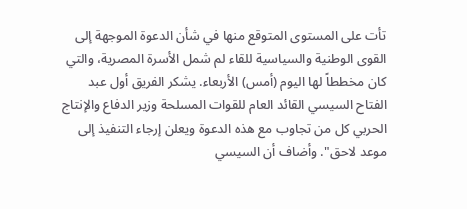تأت على المستوى المتوقع منها في شأن الدعوة الموجهة إلى القوى الوطنية والسياسية للقاء لم شمل الأسرة المصرية، والتي كان مخططاً لها اليوم (أمس) الأربعاء. يشكر الفريق أول عبد الفتاح السيسي القائد العام للقوات المسلحة وزير الدفاع والإنتاج الحربي كل من تجاوب مع هذه الدعوة ويعلن إرجاء التنفيذ إلى موعد لاحق". وأضاف أن السيسي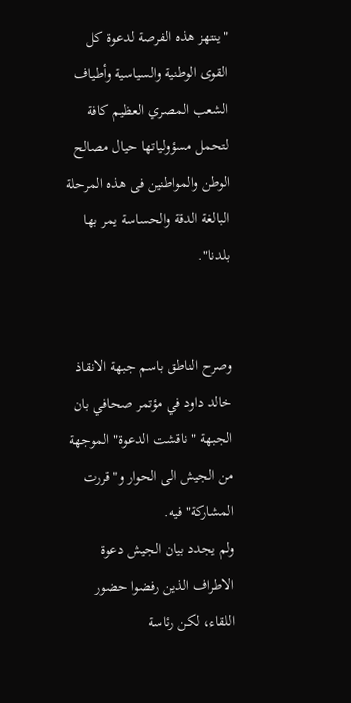"ينتهز هذه الفرصة لدعوة كل القوى الوطنية والسياسية وأطياف الشعب المصري العظيم كافة لتحمل مسؤولياتها حيال مصالح الوطن والمواطنين فى هذه المرحلة البالغة الدقة والحساسة يمر بها بلدنا".


وصرح الناطق باسم جبهة الانقاذ خالد داود في مؤتمر صحافي بان الجبهة "ناقشت الدعوة" الموجهة من الجيش الى الحوار و"قررت المشاركة" فيه.
ولم يجدد بيان الجيش دعوة الاطراف الذين رفضوا حضور اللقاء، لكن رئاسة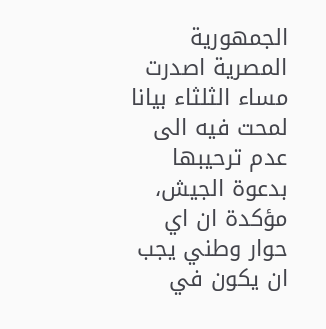الجمهورية المصرية اصدرت مساء الثلثاء بيانا لمحت فيه الى عدم ترحيبها بدعوة الجيش، مؤكدة ان اي حوار وطني يجب ان يكون في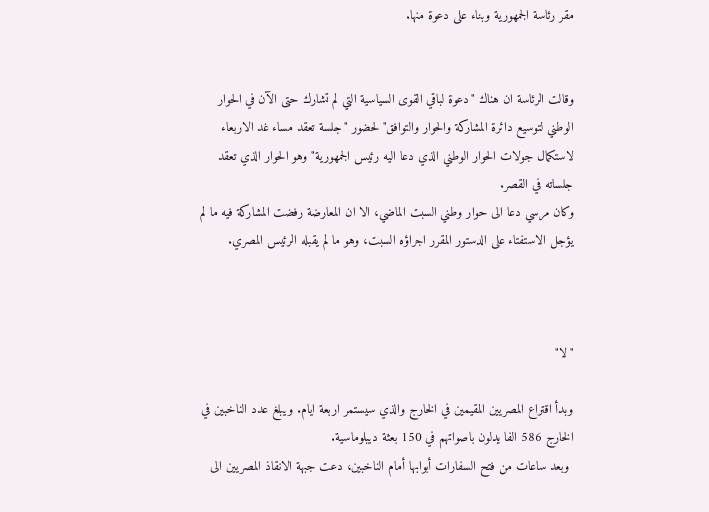مقر رئاسة الجمهورية وبناء على دعوة منها.


وقالت الرئاسة ان هناك "دعوة لباقي القوى السياسية التي لم تشارك حتى الآن في الحوار الوطني لتوسيع دائرة المشاركة والحوار والتوافق" لحضور "جلسة تعقد مساء غد الاربعاء لاستكمال جولات الحوار الوطني الذي دعا اليه رئيس الجمهورية" وهو الحوار الذي تعقد جلساته في القصر.
وكان مرسي دعا الى حوار وطني السبت الماضي، الا ان المعارضة رفضت المشاركة فيه ما لم يؤجل الاستفتاء على الدستور المقرر اجراؤه السبت، وهو ما لم يقبله الرئيس المصري.



"لا"

وبدأ اقتراع المصريين المقيمين في الخارج والذي سيستمر اربعة ايام. ويبلغ عدد الناخبين في الخارج 586 الفا يدلون باصواتهم في 150 بعثة ديبلوماسية.
 وبعد ساعات من فتح السفارات أبوابها أمام الناخبين، دعت جبهة الانقاذ المصريين الى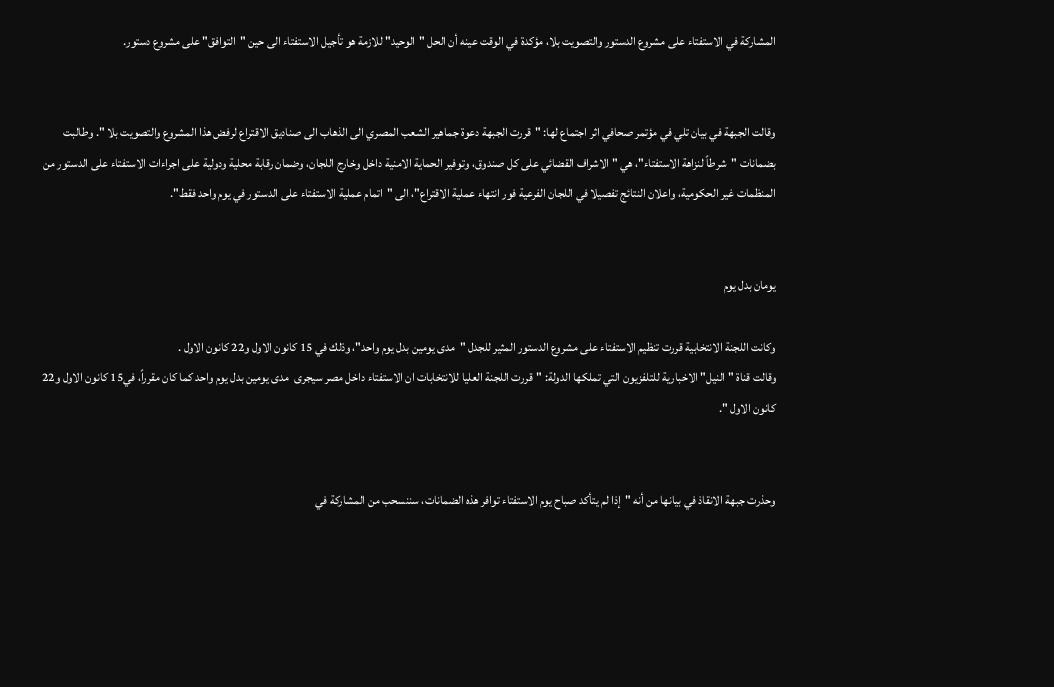المشاركة في الاستفتاء على مشروع الدستور والتصويت بلا، مؤكدة في الوقت عينه أن الحل "الوحيد" للازمة هو تأجيل الاستفتاء الى حين "التوافق" على مشروع دستور.


وقالت الجبهة في بيان تلي في مؤتمر صحافي اثر اجتماع لها: "قررت الجبهة دعوة جماهير الشعب المصري الى الذهاب الى صناديق الاقتراع لرفض هذا المشروع والتصويت بلا ". وطالبت  بضمانات "شرطاً لنزاهة الاستفتاء"، هي "الاشراف القضائي على كل صندوق، وتوفير الحماية الامنية داخل وخارج اللجان، وضمان رقابة محلية ودولية على اجراءات الاستفتاء على الدستور من  المنظمات غير الحكومية، واعلان النتائج تفصيلا في اللجان الفرعية فور انتهاء عملية الاقتراع"، الى "اتمام عملية الاستفتاء على الدستور في يوم واحد فقط".


يومان بدل يوم

وكانت اللجنة الانتخابية قررت تنظيم الاستفتاء على مشروع الدستور المثير للجدل "مدى يومين بدل يوم واحد"، وذلك في 15 كانون الاول و22 كانون الاول .
وقالت قناة "النيل" الاخبارية للتلفزيون التي تملكها الدولة: "قررت اللجنة العليا للانتخابات ان الاستفتاء داخل مصر سيجرى  مدى يومين بدل يوم واحد كما كان مقرراً، في15 كانون الاول و22 كانون الاول ".


وحذرت جبهة الانقاذ في بيانها من أنه "إذا لم يتأكد صباح يوم الاستفتاء توافر هذه الضمانات، سننسحب من المشاركة في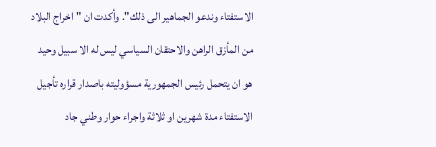الاستفتاء وندعو الجماهير الى ذلك". وأكدت ان "اخراج البلاد من المأزق الراهن والاحتقان السياسي ليس له الا سبيل وحيد هو ان يتحمل رئيس الجمهورية مسؤوليته باصدار قراره تأجيل الاستفتاء مدة شهرين او ثلاثة واجراء حوار وطني جاد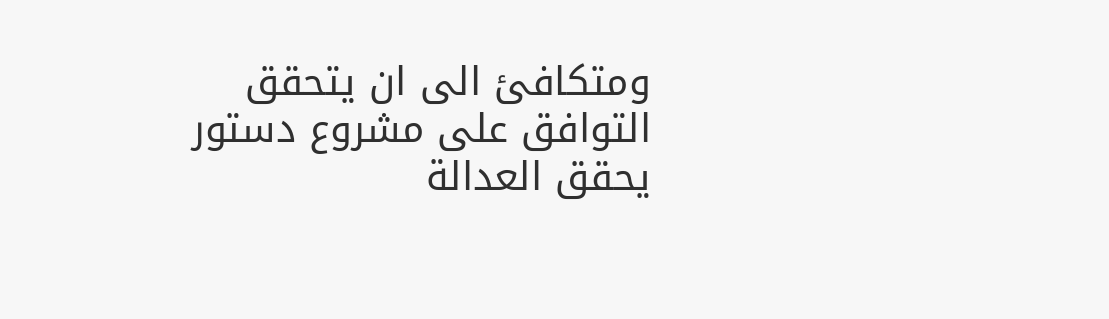ومتكافئ الى ان يتحقق التوافق على مشروع دستور يحقق العدالة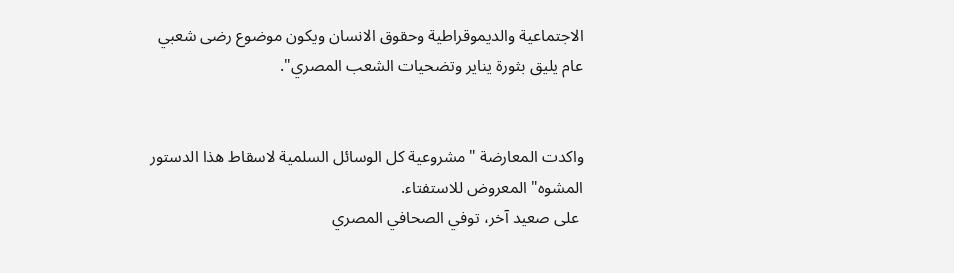الاجتماعية والديموقراطية وحقوق الانسان ويكون موضوع رضى شعبي عام يليق بثورة يناير وتضحيات الشعب المصري".


واكدت المعارضة "مشروعية كل الوسائل السلمية لاسقاط هذا الدستور المشوه" المعروض للاستفتاء.
 على صعيد آخر، توفي الصحافي المصري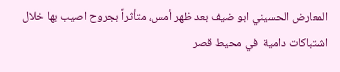المعارض الحسيني ابو ضيف بعد ظهر أمس، متأثراً بجروح اصيب بها خلال اشتباكات دامية  في محيط قصر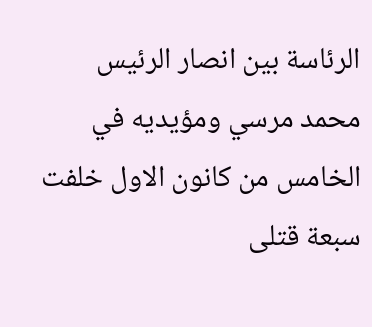الرئاسة بين انصار الرئيس محمد مرسي ومؤيديه في الخامس من كانون الاول خلفت سبعة قتلى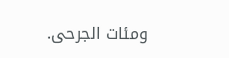ومئات الجرحى.